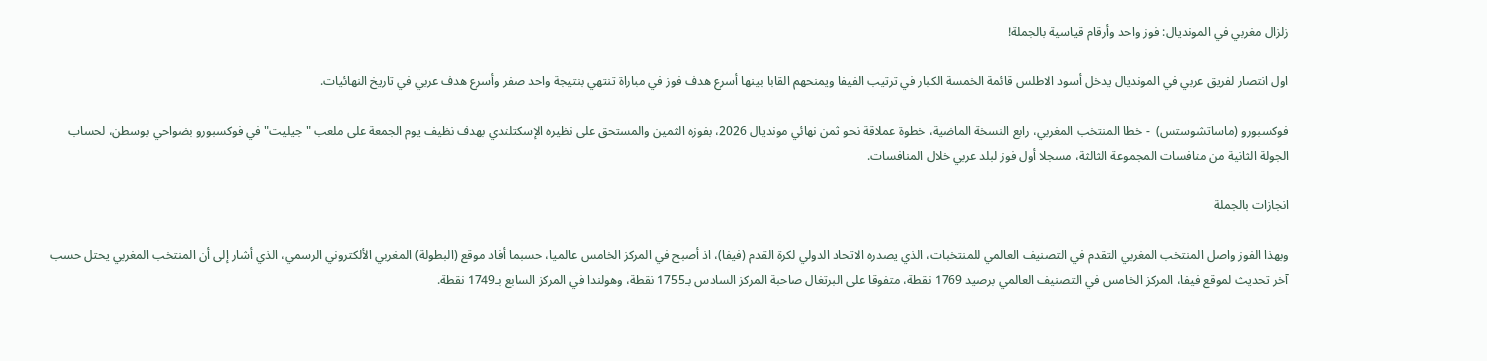زلزال مغربي في المونديال: فوز واحد وأرقام قياسية بالجملة!

اول انتصار لفريق عربي في المونديال يدخل أسود الاطلس قائمة الخمسة الكبار في ترتيب الفيفا ويمنحهم القابا بينها أسرع هدف فوز في مباراة تنتهي بنتيجة واحد صفر وأسرع هدف عربي في تاريخ النهائيات.

فوكسبورو (ماساتشوستس)  - خطا المنتخب المغربي، رابع النسخة الماضية، خطوة عملاقة نحو ثمن نهائي مونديال 2026، بفوزه الثمين والمستحق على نظيره الإسكتلندي بهدف نظيف يوم الجمعة على ملعب "جيليت" في فوكسبورو بضواحي بوسطن، لحساب الجولة الثانية من منافسات المجموعة الثالثة، مسجلا أول فوز لبلد عربي خلال المنافسات.

انجازات بالجملة

وبهذا الفوز واصل المنتخب المغربي التقدم في التصنيف العالمي للمنتخبات، الذي يصدره الاتحاد الدولي لكرة القدم (فيفا)، اذ أصبح في المركز الخامس عالميا، حسبما أفاد موقع (البطولة) المغربي الألكتروني الرسمي، الذي أشار إلى أن المنتخب المغربي يحتل حسب آخر تحديث لموقع فيفا، المركز الخامس في التصنيف العالمي برصيد 1769 نقطة، متفوقا على البرتغال صاحبة المركز السادس بـ1755 نقطة، وهولندا في المركز السابع بـ1749 نقطة.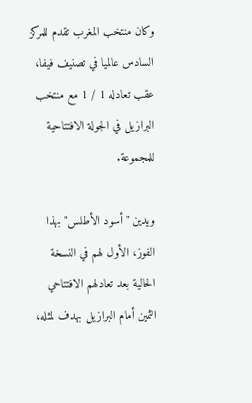وكان منتخب المغرب تقدم للمركز السادس عالميا في تصنيف فيفا، عقب تعادله 1 / 1 مع منتخب البرازيل في الجولة الافتتاحية للمجموعة.

ويدين "أسود الأطلس" بهذا الفوز، الأول لهم في النسخة الحالية بعد تعادلهم الافتتاحي الثمين أمام البرازيل بهدف لمثله،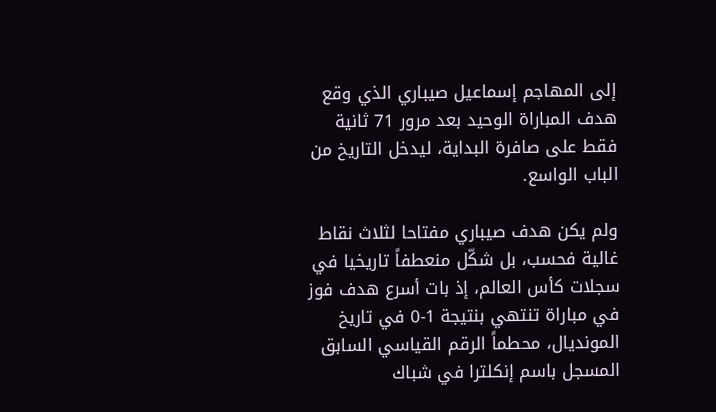إلى المهاجم إسماعيل صيباري الذي وقع هدف المباراة الوحيد بعد مرور 71 ثانية فقط على صافرة البداية، ليدخل التاريخ من الباب الواسع.

ولم يكن هدف صيباري مفتاحا لثلاث نقاط غالية فحسب، بل شكّل منعطفاً تاريخيا في سجلات كأس العالم، إذ بات أسرع هدف فوز في مباراة تنتهي بنتيجة 1-0 في تاريخ المونديال، محطماً الرقم القياسي السابق المسجل باسم إنكلترا في شباك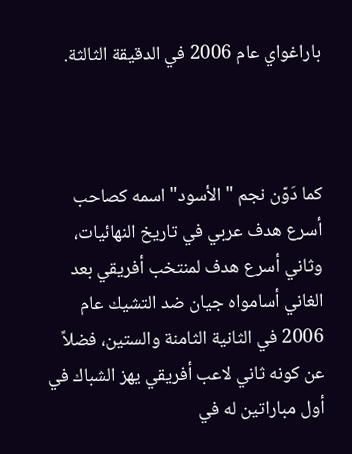باراغواي عام 2006 في الدقيقة الثالثة.



كما دَوّن نجم "الأسود" اسمه كصاحب أسرع هدف عربي في تاريخ النهائيات، وثاني أسرع هدف لمنتخب أفريقي بعد الغاني أسامواه جيان ضد التشيك عام 2006 في الثانية الثامنة والستين، فضلاً عن كونه ثاني لاعب أفريقي يهز الشباك في أول مباراتين له في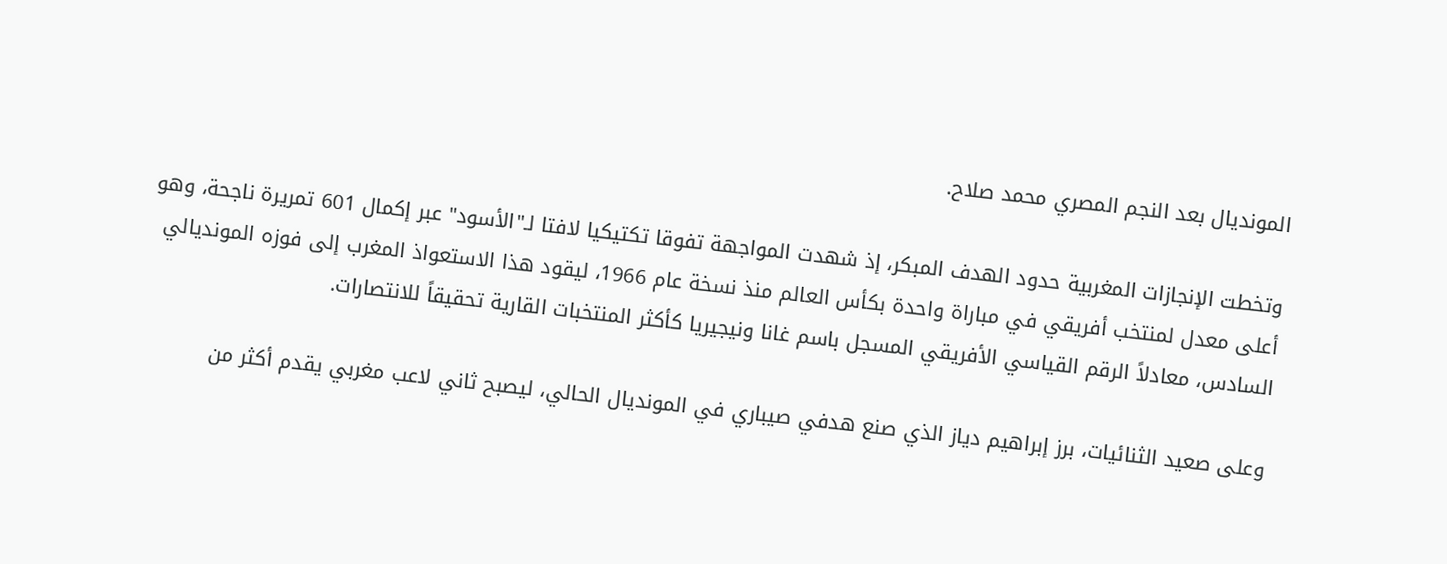المونديال بعد النجم المصري محمد صلاح.

وتخطت الإنجازات المغربية حدود الهدف المبكر، إذ شهدت المواجهة تفوقا تكتيكيا لافتا لـ"الأسود" عبر إكمال 601 تمريرة ناجحة، وهو أعلى معدل لمنتخب أفريقي في مباراة واحدة بكأس العالم منذ نسخة عام 1966، ليقود هذا الاستعواذ المغرب إلى فوزه المونديالي السادس، معادلاً الرقم القياسي الأفريقي المسجل باسم غانا ونيجيريا كأكثر المنتخبات القارية تحقيقاً للانتصارات.

وعلى صعيد الثنائيات، برز إبراهيم دياز الذي صنع هدفي صيباري في المونديال الحالي، ليصبح ثاني لاعب مغربي يقدم أكثر من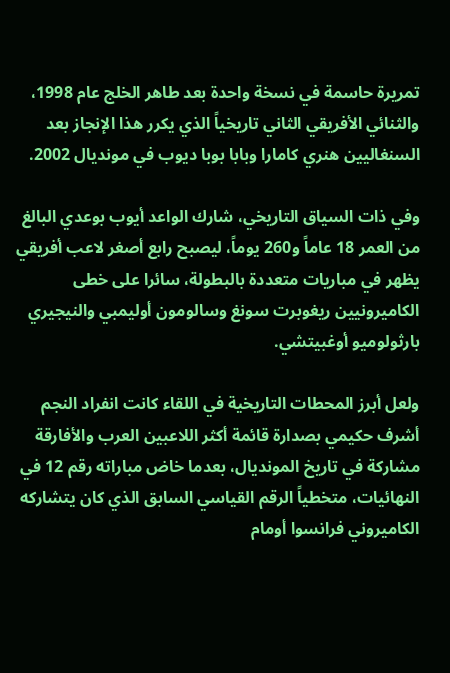تمريرة حاسمة في نسخة واحدة بعد طاهر الخلج عام 1998، والثنائي الأفريقي الثاني تاريخياً الذي يكرر هذا الإنجاز بعد السنغاليين هنري كامارا وبابا بوبا ديوب في مونديال 2002.

وفي ذات السياق التاريخي، شارك الواعد أيوب بوعدي البالغ من العمر 18 عاماً و260 يوماً، ليصبح رابع أصغر لاعب أفريقي يظهر في مباريات متعددة بالبطولة، سائرا على خطى الكاميرونيين ريغوبرت سونغ وسالومون أوليمبي والنيجيري بارثولوميو أوغبيتشي.

ولعل أبرز المحطات التاريخية في اللقاء كانت انفراد النجم أشرف حكيمي بصدارة قائمة أكثر اللاعبين العرب والأفارقة مشاركة في تاريخ المونديال، بعدما خاض مباراته رقم 12 في النهائيات، متخطياً الرقم القياسي السابق الذي كان يتشاركه الكاميروني فرانسوا أومام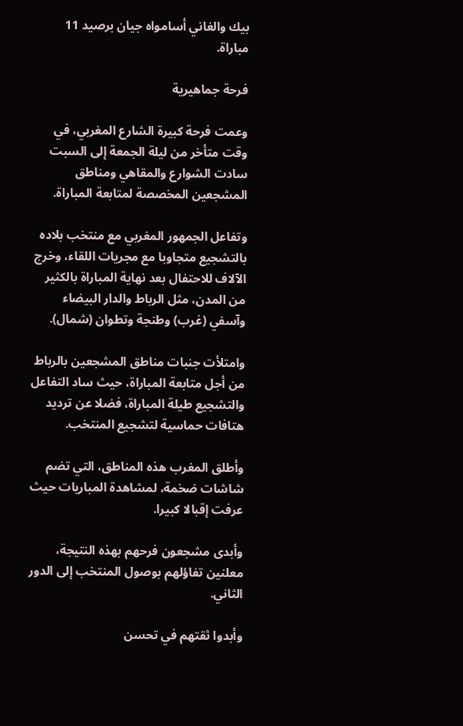بيك والغاني أسامواه جيان برصيد 11 مباراة.

فرحة جماهيرية

وعمت فرحة كبيرة الشارع المغربي، في وقت متأخر من ليلة الجمعة إلى السبت سادت الشوارع والمقاهي ومناطق المشجعين المخصصة لمتابعة المباراة.

وتفاعل الجمهور المغربي مع منتخب بلاده بالتشجيع متجاوبا مع مجريات اللقاء، وخرج الآلاف للاحتفال بعد نهاية المباراة بالكثير من المدن، مثل الرباط والدار البيضاء وآسفي (غرب) وطنجة وتطوان (شمال).

وامتلأت جنبات مناطق المشجعين بالرباط من أجل متابعة المباراة، حيث ساد التفاعل والتشجيع طيلة المباراة، فضلا عن ترديد هتافات حماسية لتشجيع المنتخب.

وأطلق المغرب هذه المناطق، التي تضم شاشات ضخمة، لمشاهدة المباريات حيث عرفت إقبالا كبيرا.

وأبدى مشجعون فرحهم بهذه النتيجة، معلنين تفاؤلهم بوصول المنتخب إلى الدور الثاني.

وأبدوا ثقتهم في تحسن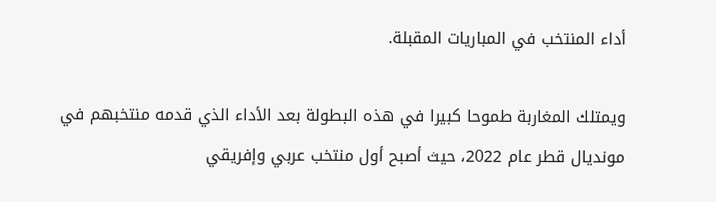أداء المنتخب في المباريات المقبلة.

ويمتلك المغاربة طموحا كبيرا في هذه البطولة بعد الأداء الذي قدمه منتخبهم في مونديال قطر عام 2022، حيث أصبح أول منتخب عربي وإفريقي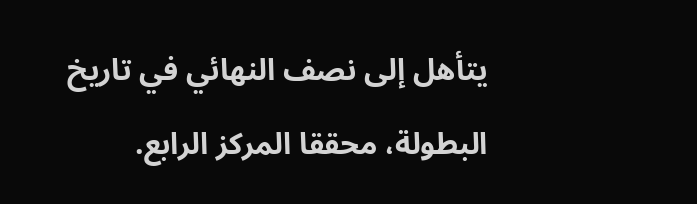يتأهل إلى نصف النهائي في تاريخ البطولة، محققا المركز الرابع.